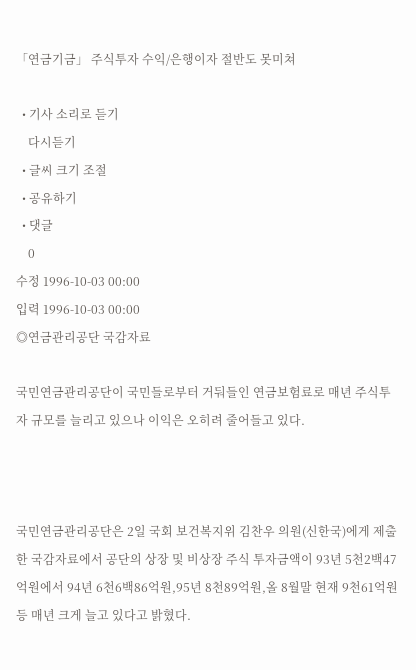「연금기금」 주식투자 수익/은행이자 절반도 못미쳐

  • 기사 소리로 듣기
    다시듣기
  • 글씨 크기 조절
  • 공유하기
  • 댓글
    0
수정 1996-10-03 00:00
입력 1996-10-03 00:00
◎연금관리공단 국감자료

국민연금관리공단이 국민들로부터 거둬들인 연금보험료로 매년 주식투자 규모를 늘리고 있으나 이익은 오히려 줄어들고 있다.



국민연금관리공단은 2일 국회 보건복지위 김찬우 의원(신한국)에게 제출한 국감자료에서 공단의 상장 및 비상장 주식 투자금액이 93년 5천2백47억원에서 94년 6천6백86억원,95년 8천89억원,올 8월말 현재 9천61억원 등 매년 크게 늘고 있다고 밝혔다.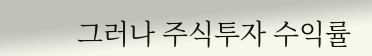그러나 주식투자 수익률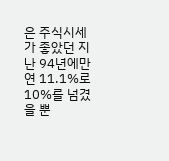은 주식시세가 좋았던 지난 94년에만 연 11.1%로 10%를 넘겼을 뿐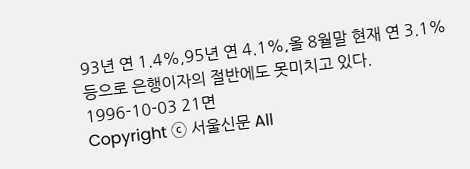93년 연 1.4%,95년 연 4.1%,올 8월말 현재 연 3.1% 등으로 은행이자의 절반에도 못미치고 있다.
1996-10-03 21면
Copyright ⓒ 서울신문 All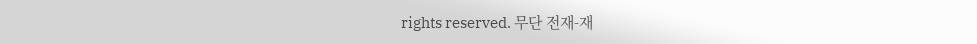rights reserved. 무단 전재-재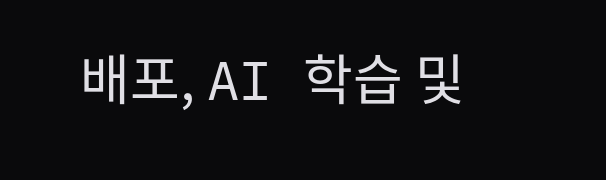배포, AI 학습 및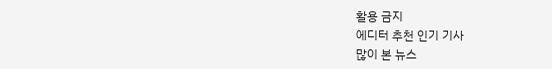활용 금지
에디터 추천 인기 기사
많이 본 뉴스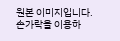원본 이미지입니다.
손가락을 이용하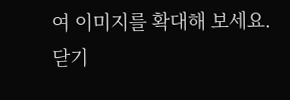여 이미지를 확대해 보세요.
닫기